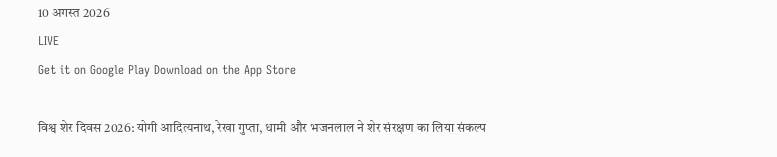10 अगस्त 2026
LIVE
Get it on Google Play Download on the App Store

विश्व शेर दिवस 2026: योगी आदित्यनाथ, रेखा गुप्ता, धामी और भजनलाल ने शेर संरक्षण का लिया संकल्प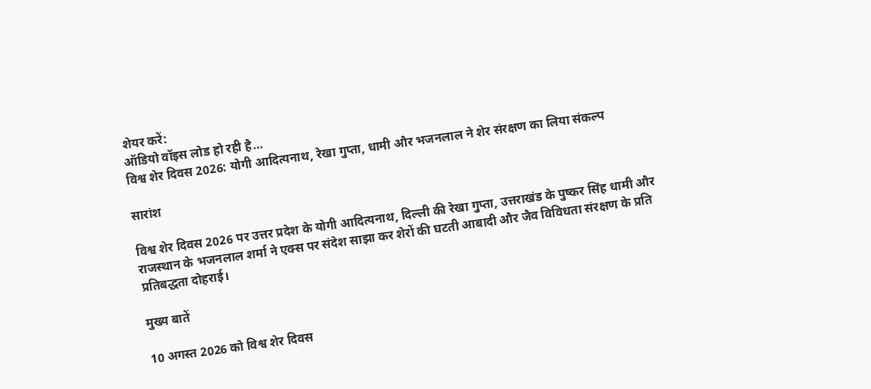शेयर करें:
ऑडियो वॉइस लोड हो रही है…
विश्व शेर दिवस 2026: योगी आदित्यनाथ, रेखा गुप्ता, धामी और भजनलाल ने शेर संरक्षण का लिया संकल्प

सारांश

विश्व शेर दिवस 2026 पर उत्तर प्रदेश के योगी आदित्यनाथ, दिल्ली की रेखा गुप्ता, उत्तराखंड के पुष्कर सिंह धामी और राजस्थान के भजनलाल शर्मा ने एक्स पर संदेश साझा कर शेरों की घटती आबादी और जैव विविधता संरक्षण के प्रति प्रतिबद्धता दोहराई।

मुख्य बातें

10 अगस्त 2026 को विश्व शेर दिवस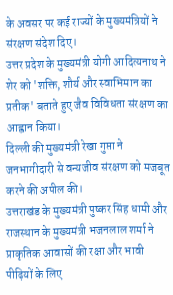के अवसर पर कई राज्यों के मुख्यमंत्रियों ने संरक्षण संदेश दिए।
उत्तर प्रदेश के मुख्यमंत्री योगी आदित्यनाथ ने शेर को 'शक्ति, शौर्य और स्वाभिमान का प्रतीक' बताते हुए जैव विविधता संरक्षण का आह्वान किया।
दिल्ली की मुख्यमंत्री रेखा गुप्ता ने जनभागीदारी से वन्यजीव संरक्षण को मजबूत करने की अपील की।
उत्तराखंड के मुख्यमंत्री पुष्कर सिंह धामी और राजस्थान के मुख्यमंत्री भजनलाल शर्मा ने प्राकृतिक आवासों की रक्षा और भावी पीढ़ियों के लिए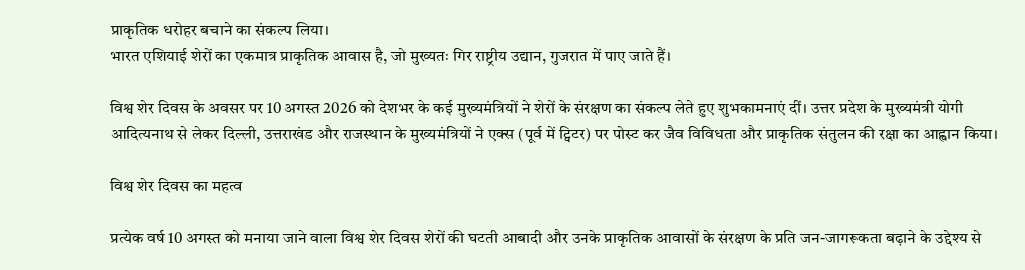प्राकृतिक धरोहर बचाने का संकल्प लिया।
भारत एशियाई शेरों का एकमात्र प्राकृतिक आवास है, जो मुख्यतः गिर राष्ट्रीय उद्यान, गुजरात में पाए जाते हैं।

विश्व शेर दिवस के अवसर पर 10 अगस्त 2026 को देशभर के कई मुख्यमंत्रियों ने शेरों के संरक्षण का संकल्प लेते हुए शुभकामनाएं दीं। उत्तर प्रदेश के मुख्यमंत्री योगी आदित्यनाथ से लेकर दिल्ली, उत्तराखंड और राजस्थान के मुख्यमंत्रियों ने एक्स (पूर्व में ट्विटर) पर पोस्ट कर जैव विविधता और प्राकृतिक संतुलन की रक्षा का आह्वान किया।

विश्व शेर दिवस का महत्व

प्रत्येक वर्ष 10 अगस्त को मनाया जाने वाला विश्व शेर दिवस शेरों की घटती आबादी और उनके प्राकृतिक आवासों के संरक्षण के प्रति जन-जागरूकता बढ़ाने के उद्देश्य से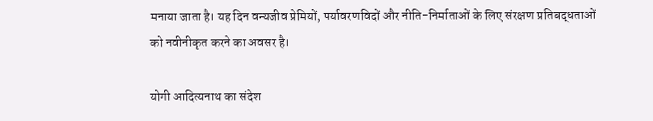मनाया जाता है। यह दिन वन्यजीव प्रेमियों, पर्यावरणविदों और नीति-निर्माताओं के लिए संरक्षण प्रतिबद्धताओं को नवीनीकृत करने का अवसर है।

योगी आदित्यनाथ का संदेश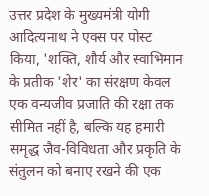उत्तर प्रदेश के मुख्यमंत्री योगी आदित्यनाथ ने एक्स पर पोस्ट किया, 'शक्ति, शौर्य और स्वाभिमान के प्रतीक 'शेर' का संरक्षण केवल एक वन्यजीव प्रजाति की रक्षा तक सीमित नहीं है, बल्कि यह हमारी समृद्ध जैव-विविधता और प्रकृति के संतुलन को बनाए रखने की एक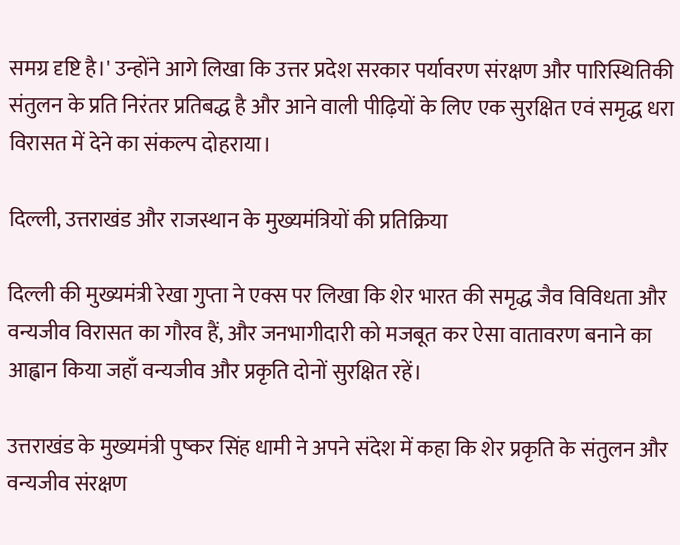समग्र दृष्टि है।' उन्होंने आगे लिखा कि उत्तर प्रदेश सरकार पर्यावरण संरक्षण और पारिस्थितिकी संतुलन के प्रति निरंतर प्रतिबद्ध है और आने वाली पीढ़ियों के लिए एक सुरक्षित एवं समृद्ध धरा विरासत में देने का संकल्प दोहराया।

दिल्ली, उत्तराखंड और राजस्थान के मुख्यमंत्रियों की प्रतिक्रिया

दिल्ली की मुख्यमंत्री रेखा गुप्ता ने एक्स पर लिखा कि शेर भारत की समृद्ध जैव विविधता और वन्यजीव विरासत का गौरव हैं, और जनभागीदारी को मजबूत कर ऐसा वातावरण बनाने का आह्वान किया जहाँ वन्यजीव और प्रकृति दोनों सुरक्षित रहें।

उत्तराखंड के मुख्यमंत्री पुष्कर सिंह धामी ने अपने संदेश में कहा कि शेर प्रकृति के संतुलन और वन्यजीव संरक्षण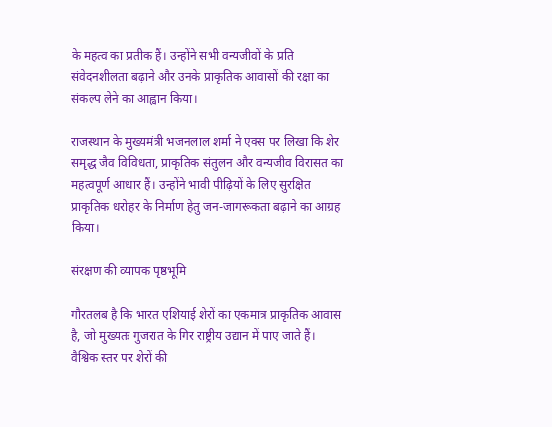के महत्व का प्रतीक हैं। उन्होंने सभी वन्यजीवों के प्रति संवेदनशीलता बढ़ाने और उनके प्राकृतिक आवासों की रक्षा का संकल्प लेने का आह्वान किया।

राजस्थान के मुख्यमंत्री भजनलाल शर्मा ने एक्स पर लिखा कि शेर समृद्ध जैव विविधता, प्राकृतिक संतुलन और वन्यजीव विरासत का महत्वपूर्ण आधार हैं। उन्होंने भावी पीढ़ियों के लिए सुरक्षित प्राकृतिक धरोहर के निर्माण हेतु जन-जागरूकता बढ़ाने का आग्रह किया।

संरक्षण की व्यापक पृष्ठभूमि

गौरतलब है कि भारत एशियाई शेरों का एकमात्र प्राकृतिक आवास है, जो मुख्यतः गुजरात के गिर राष्ट्रीय उद्यान में पाए जाते हैं। वैश्विक स्तर पर शेरों की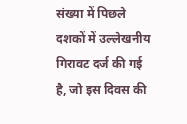संख्या में पिछले दशकों में उल्लेखनीय गिरावट दर्ज की गई है, जो इस दिवस की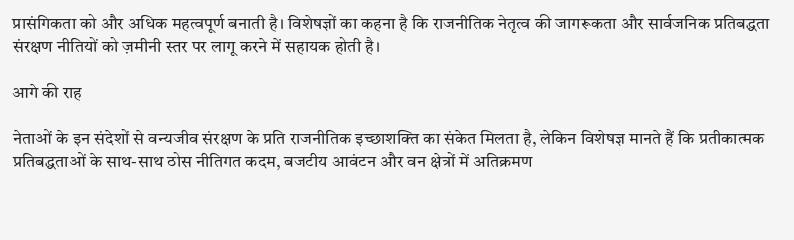प्रासंगिकता को और अधिक महत्वपूर्ण बनाती है। विशेषज्ञों का कहना है कि राजनीतिक नेतृत्व की जागरूकता और सार्वजनिक प्रतिबद्धता संरक्षण नीतियों को ज़मीनी स्तर पर लागू करने में सहायक होती है।

आगे की राह

नेताओं के इन संदेशों से वन्यजीव संरक्षण के प्रति राजनीतिक इच्छाशक्ति का संकेत मिलता है, लेकिन विशेषज्ञ मानते हैं कि प्रतीकात्मक प्रतिबद्धताओं के साथ-साथ ठोस नीतिगत कदम, बजटीय आवंटन और वन क्षेत्रों में अतिक्रमण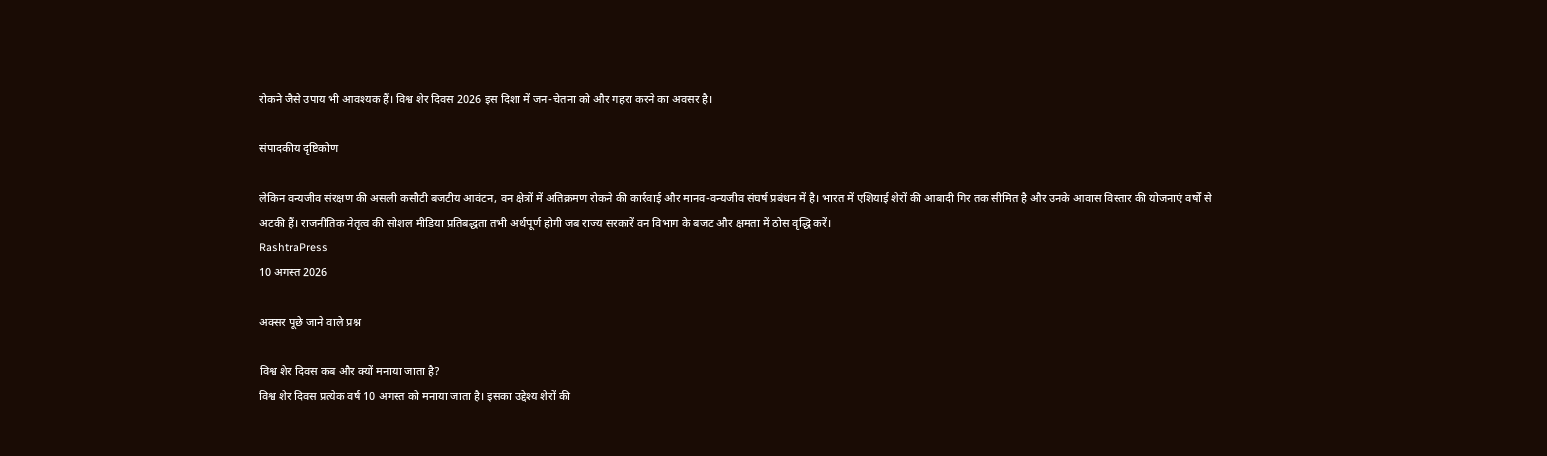रोकने जैसे उपाय भी आवश्यक हैं। विश्व शेर दिवस 2026 इस दिशा में जन-चेतना को और गहरा करने का अवसर है।

संपादकीय दृष्टिकोण

लेकिन वन्यजीव संरक्षण की असली कसौटी बजटीय आवंटन, वन क्षेत्रों में अतिक्रमण रोकने की कार्रवाई और मानव-वन्यजीव संघर्ष प्रबंधन में है। भारत में एशियाई शेरों की आबादी गिर तक सीमित है और उनके आवास विस्तार की योजनाएं वर्षों से अटकी हैं। राजनीतिक नेतृत्व की सोशल मीडिया प्रतिबद्धता तभी अर्थपूर्ण होगी जब राज्य सरकारें वन विभाग के बजट और क्षमता में ठोस वृद्धि करें।
RashtraPress
10 अगस्त 2026

अक्सर पूछे जाने वाले प्रश्न

विश्व शेर दिवस कब और क्यों मनाया जाता है?
विश्व शेर दिवस प्रत्येक वर्ष 10 अगस्त को मनाया जाता है। इसका उद्देश्य शेरों की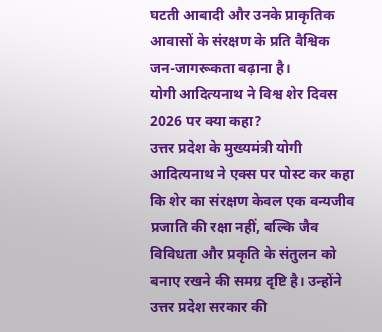घटती आबादी और उनके प्राकृतिक आवासों के संरक्षण के प्रति वैश्विक जन-जागरूकता बढ़ाना है।
योगी आदित्यनाथ ने विश्व शेर दिवस 2026 पर क्या कहा?
उत्तर प्रदेश के मुख्यमंत्री योगी आदित्यनाथ ने एक्स पर पोस्ट कर कहा कि शेर का संरक्षण केवल एक वन्यजीव प्रजाति की रक्षा नहीं, बल्कि जैव विविधता और प्रकृति के संतुलन को बनाए रखने की समग्र दृष्टि है। उन्होंने उत्तर प्रदेश सरकार की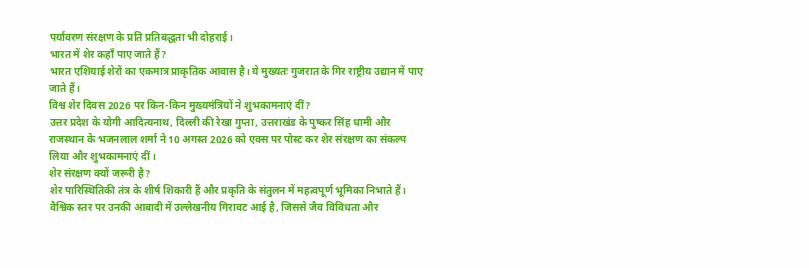पर्यावरण संरक्षण के प्रति प्रतिबद्धता भी दोहराई।
भारत में शेर कहाँ पाए जाते हैं?
भारत एशियाई शेरों का एकमात्र प्राकृतिक आवास है। ये मुख्यतः गुजरात के गिर राष्ट्रीय उद्यान में पाए जाते हैं।
विश्व शेर दिवस 2026 पर किन-किन मुख्यमंत्रियों ने शुभकामनाएं दीं?
उत्तर प्रदेश के योगी आदित्यनाथ, दिल्ली की रेखा गुप्ता, उत्तराखंड के पुष्कर सिंह धामी और राजस्थान के भजनलाल शर्मा ने 10 अगस्त 2026 को एक्स पर पोस्ट कर शेर संरक्षण का संकल्प लिया और शुभकामनाएं दीं।
शेर संरक्षण क्यों जरूरी है?
शेर पारिस्थितिकी तंत्र के शीर्ष शिकारी हैं और प्रकृति के संतुलन में महत्वपूर्ण भूमिका निभाते हैं। वैश्विक स्तर पर उनकी आबादी में उल्लेखनीय गिरावट आई है, जिससे जैव विविधता और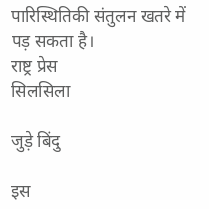पारिस्थितिकी संतुलन खतरे में पड़ सकता है।
राष्ट्र प्रेस
सिलसिला

जुड़े बिंदु

इस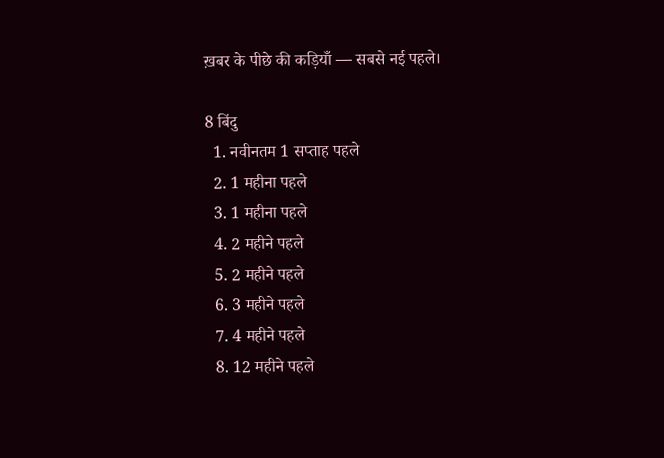ख़बर के पीछे की कड़ियाँ — सबसे नई पहले।

8 बिंदु
  1. नवीनतम 1 सप्ताह पहले
  2. 1 महीना पहले
  3. 1 महीना पहले
  4. 2 महीने पहले
  5. 2 महीने पहले
  6. 3 महीने पहले
  7. 4 महीने पहले
  8. 12 महीने पहले